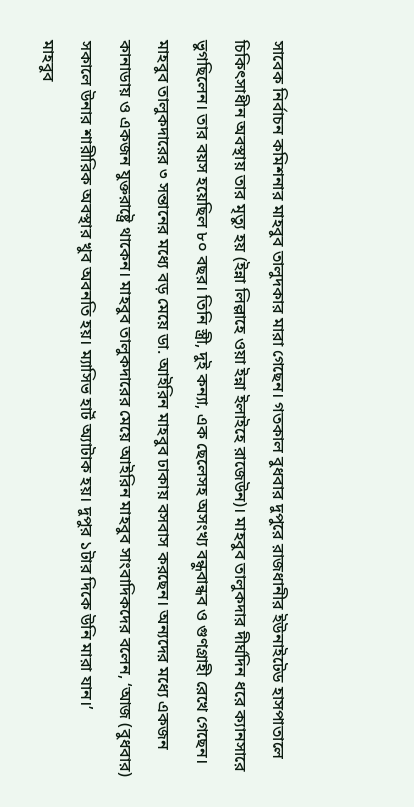সাবেক নির্বাচন কমিশনার মাহবুব তালুদকার মারা গেছেন। গতকাল বুধবার দুপুরে রাজধানীর ইউনাইটেড হাসপাতালে চিকিৎসাধীন অবস্থায় তার মৃত্যু হয় (ইন্না লিল্লাহে ওয়া ইন্না ইলাইহে রাজেউন)। মাহবুব তালুকদার দীর্ঘদিন ধরে ক্যানসারে ভুগছিলেন। তার বয়স হয়েছিল ৮০ বছর। তিনি স্ত্রী, দুই কন্যা, এক ছেলেসহ অসংখ্য বন্ধুবান্ধব ও গুণগ্রাহী রেখে গেছেন।
মাহবুব তালুকদারের ৩ সন্তানের মধ্যে বড় মেয়ে ডা. আইরিন মাহবুব ঢাকায় বসবাস করছেন। অন্যদের মধ্যে একজন কানাডায় ও একজন যুক্তরাষ্ট্রে থাকেন। মাহবুব তালুকদারের মেয়ে আইরিন মাহবুব সাংবাদিকদের বলেন, ‘আজ (বুধবার) সকালে উনার শারীরিক অবস্থার খুব অবনতি হয়। ম্যাসিভ হার্ট অ্যাটাক হয়। দুপুর ১টার দিকে উনি মারা যান।’
মাহবুব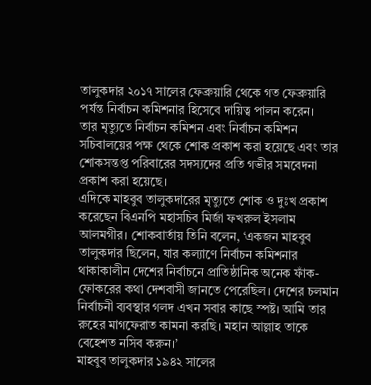তালুকদার ২০১৭ সালের ফেব্রুয়ারি থেকে গত ফেব্রুয়ারি পর্যন্ত নির্বাচন কমিশনার হিসেবে দায়িত্ব পালন করেন।
তার মৃত্যুতে নির্বাচন কমিশন এবং নির্বাচন কমিশন সচিবালয়ের পক্ষ থেকে শোক প্রকাশ করা হয়েছে এবং তার শোকসন্তপ্ত পরিবারের সদস্যদের প্রতি গভীর সমবেদনা প্রকাশ করা হয়েছে।
এদিকে মাহবুব তালুকদারের মৃত্যুতে শোক ও দুঃখ প্রকাশ করেছেন বিএনপি মহাসচিব মির্জা ফখরুল ইসলাম আলমগীর। শোকবার্তায় তিনি বলেন, ‘একজন মাহবুব তালুকদার ছিলেন, যার কল্যাণে নির্বাচন কমিশনার থাকাকালীন দেশের নির্বাচনে প্রাতিষ্ঠানিক অনেক ফাঁক-ফোকরের কথা দেশবাসী জানতে পেরেছিল। দেশের চলমান নির্বাচনী ব্যবস্থার গলদ এখন সবার কাছে স্পষ্ট। আমি তার রুহের মাগফেরাত কামনা করছি। মহান আল্লাহ তাকে বেহেশত নসিব করুন।’
মাহবুব তালুকদার ১৯৪২ সালের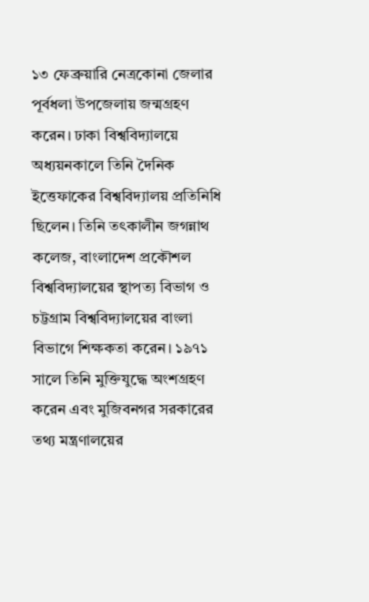১৩ ফেব্রুয়ারি নেত্রকোনা জেলার পূর্বধলা উপজেলায় জন্মগ্রহণ করেন। ঢাকা বিশ্ববিদ্যালয়ে অধ্যয়নকালে তিনি দৈনিক ইত্তেফাকের বিশ্ববিদ্যালয় প্রতিনিধি ছিলেন। তিনি তৎকালীন জগন্নাথ কলেজ, বাংলাদেশ প্রকৌশল বিশ্ববিদ্যালয়ের স্থাপত্য বিভাগ ও চট্টগ্রাম বিশ্ববিদ্যালয়ের বাংলা বিভাগে শিক্ষকতা করেন। ১৯৭১ সালে তিনি মুক্তিযুদ্ধে অংশগ্রহণ করেন এবং মুজিবনগর সরকারের তথ্য মন্ত্রণালয়ের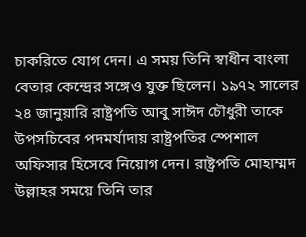চাকরিতে যোগ দেন। এ সময় তিনি স্বাধীন বাংলা বেতার কেন্দ্রের সঙ্গেও যুক্ত ছিলেন। ১৯৭২ সালের ২৪ জানুয়ারি রাষ্ট্রপতি আবু সাঈদ চৌধুরী তাকে উপসচিবের পদমর্যাদায় রাষ্ট্রপতির স্পেশাল অফিসার হিসেবে নিয়োগ দেন। রাষ্ট্রপতি মোহাম্মদ উল্লাহর সময়ে তিনি তার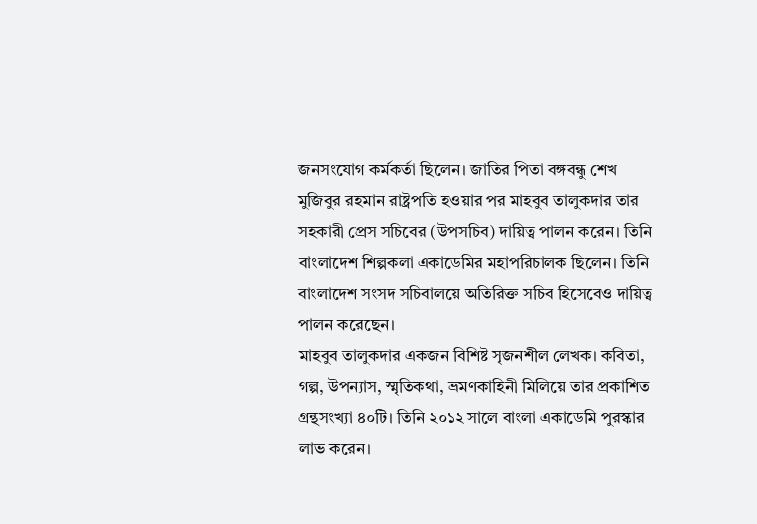জনসংযোগ কর্মকর্তা ছিলেন। জাতির পিতা বঙ্গবন্ধু শেখ মুজিবুর রহমান রাষ্ট্রপতি হওয়ার পর মাহবুব তালুকদার তার সহকারী প্রেস সচিবের (উপসচিব) দায়িত্ব পালন করেন। তিনি বাংলাদেশ শিল্পকলা একাডেমির মহাপরিচালক ছিলেন। তিনি বাংলাদেশ সংসদ সচিবালয়ে অতিরিক্ত সচিব হিসেবেও দায়িত্ব পালন করেছেন।
মাহবুব তালুকদার একজন বিশিষ্ট সৃজনশীল লেখক। কবিতা, গল্প, উপন্যাস, স্মৃতিকথা, ভ্রমণকাহিনী মিলিয়ে তার প্রকাশিত গ্রন্থসংখ্যা ৪০টি। তিনি ২০১২ সালে বাংলা একাডেমি পুরস্কার লাভ করেন।